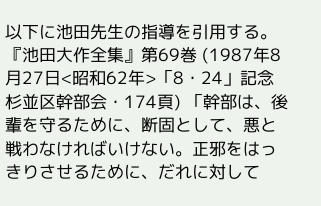以下に池田先生の指導を引用する。 『池田大作全集』第69巻 (1987年8月27日<昭和62年>「8・24」記念杉並区幹部会・174頁) 「幹部は、後輩を守るために、断固として、悪と戦わなければいけない。正邪をはっきりさせるために、だれに対して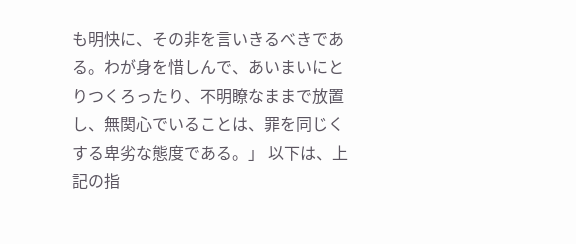も明快に、その非を言いきるべきである。わが身を惜しんで、あいまいにとりつくろったり、不明瞭なままで放置し、無関心でいることは、罪を同じくする卑劣な態度である。」 以下は、上記の指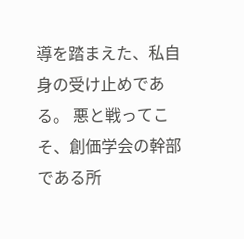導を踏まえた、私自身の受け止めである。 悪と戦ってこそ、創価学会の幹部である所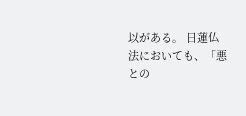以がある。 日蓮仏法においても、「悪との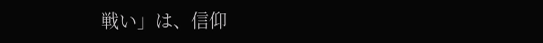戦い」は、信仰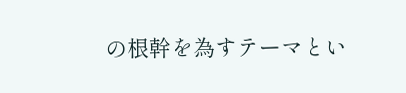の根幹を為すテーマとい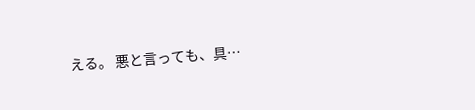える。 悪と言っても、具…